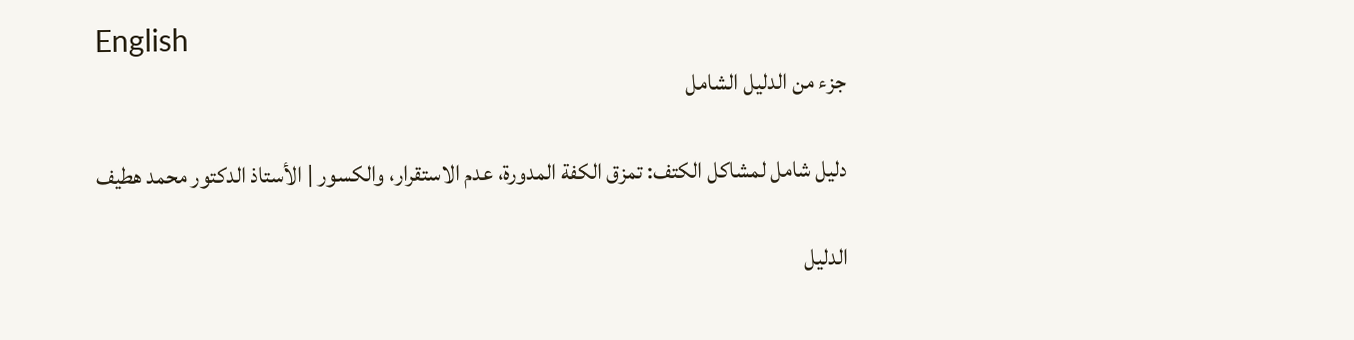English
جزء من الدليل الشامل

دليل شامل لمشاكل الكتف: تمزق الكفة المدورة، عدم الاستقرار، والكسور | الأستاذ الدكتور محمد هطيف

الدليل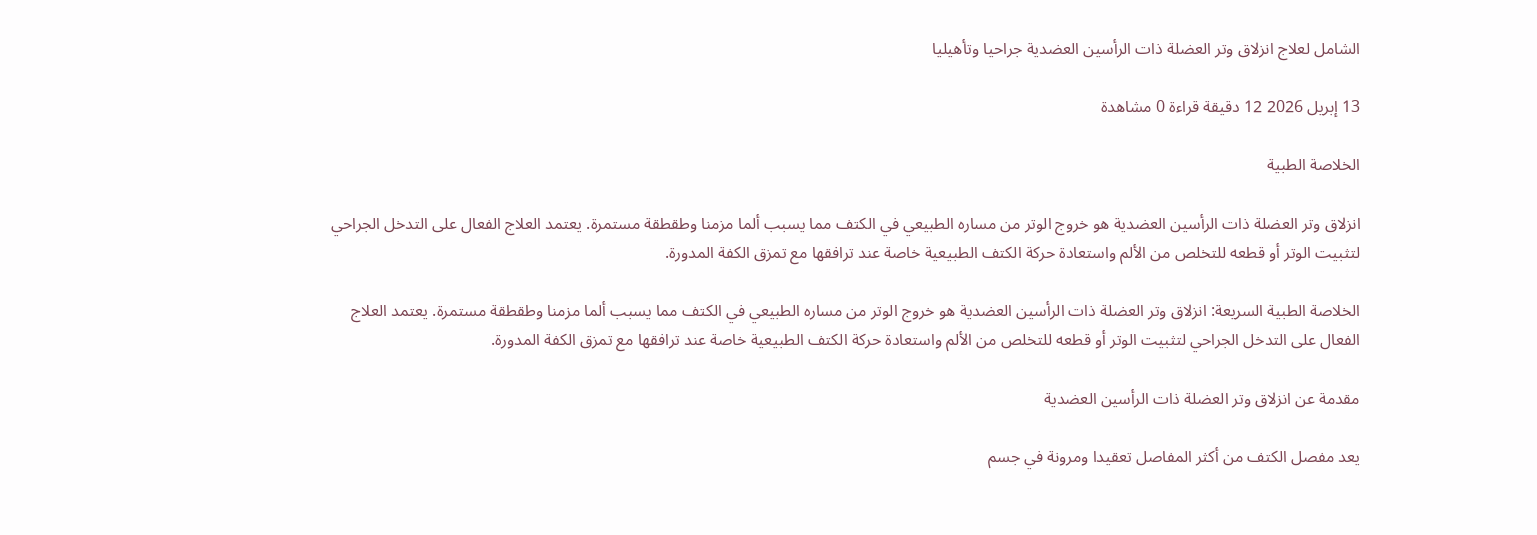الشامل لعلاج انزلاق وتر العضلة ذات الرأسين العضدية جراحيا وتأهيليا

13 إبريل 2026 12 دقيقة قراءة 0 مشاهدة

الخلاصة الطبية

انزلاق وتر العضلة ذات الرأسين العضدية هو خروج الوتر من مساره الطبيعي في الكتف مما يسبب ألما مزمنا وطقطقة مستمرة. يعتمد العلاج الفعال على التدخل الجراحي لتثبيت الوتر أو قطعه للتخلص من الألم واستعادة حركة الكتف الطبيعية خاصة عند ترافقها مع تمزق الكفة المدورة.

الخلاصة الطبية السريعة: انزلاق وتر العضلة ذات الرأسين العضدية هو خروج الوتر من مساره الطبيعي في الكتف مما يسبب ألما مزمنا وطقطقة مستمرة. يعتمد العلاج الفعال على التدخل الجراحي لتثبيت الوتر أو قطعه للتخلص من الألم واستعادة حركة الكتف الطبيعية خاصة عند ترافقها مع تمزق الكفة المدورة.

مقدمة عن انزلاق وتر العضلة ذات الرأسين العضدية

يعد مفصل الكتف من أكثر المفاصل تعقيدا ومرونة في جسم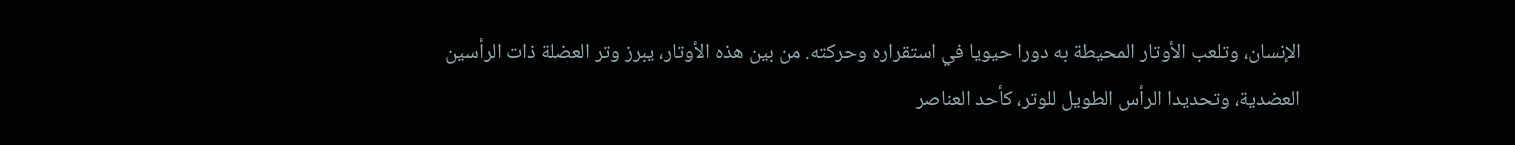الإنسان، وتلعب الأوتار المحيطة به دورا حيويا في استقراره وحركته. من بين هذه الأوتار، يبرز وتر العضلة ذات الرأسين العضدية، وتحديدا الرأس الطويل للوتر، كأحد العناصر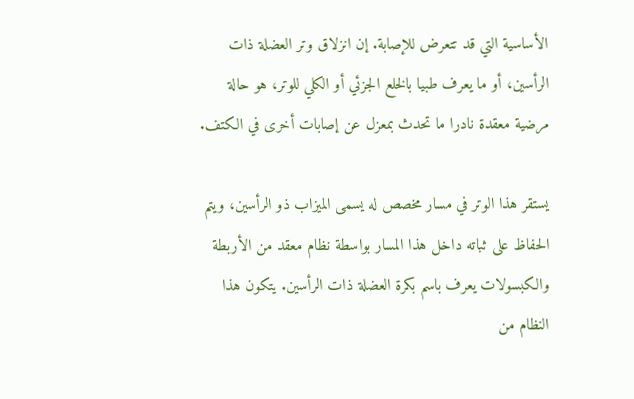الأساسية التي قد تتعرض للإصابة. إن انزلاق وتر العضلة ذات الرأسين، أو ما يعرف طبيا بالخلع الجزئي أو الكلي للوتر، هو حالة مرضية معقدة نادرا ما تحدث بمعزل عن إصابات أخرى في الكتف.

يستقر هذا الوتر في مسار مخصص له يسمى الميزاب ذو الرأسين، ويتم الحفاظ على ثباته داخل هذا المسار بواسطة نظام معقد من الأربطة والكبسولات يعرف باسم بكرة العضلة ذات الرأسين. يتكون هذا النظام من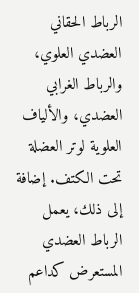الرباط الحقاني العضدي العلوي، والرباط الغرابي العضدي، والألياف العلوية لوتر العضلة تحت الكتف. إضافة إلى ذلك، يعمل الرباط العضدي المستعرض كداعم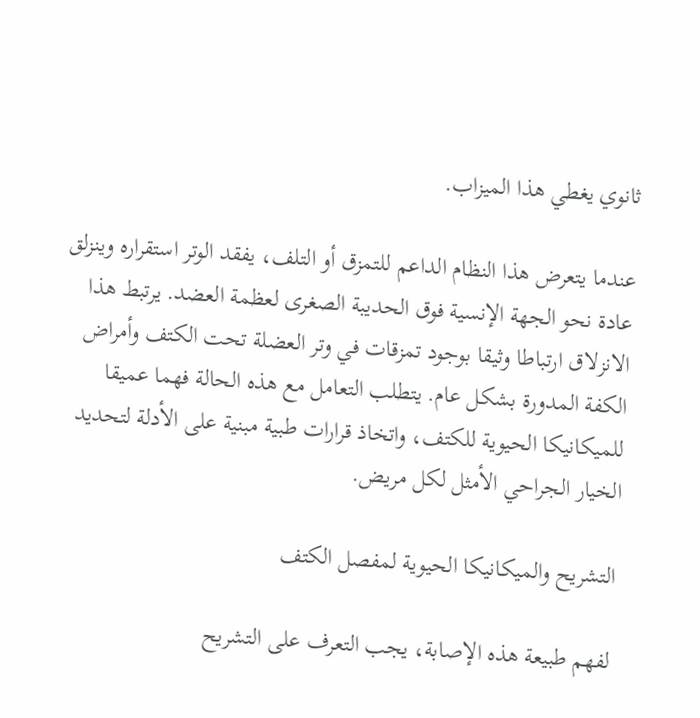ثانوي يغطي هذا الميزاب.

عندما يتعرض هذا النظام الداعم للتمزق أو التلف، يفقد الوتر استقراره وينزلق عادة نحو الجهة الإنسية فوق الحديبة الصغرى لعظمة العضد. يرتبط هذا الانزلاق ارتباطا وثيقا بوجود تمزقات في وتر العضلة تحت الكتف وأمراض الكفة المدورة بشكل عام. يتطلب التعامل مع هذه الحالة فهما عميقا للميكانيكا الحيوية للكتف، واتخاذ قرارات طبية مبنية على الأدلة لتحديد الخيار الجراحي الأمثل لكل مريض.

التشريح والميكانيكا الحيوية لمفصل الكتف

لفهم طبيعة هذه الإصابة، يجب التعرف على التشريح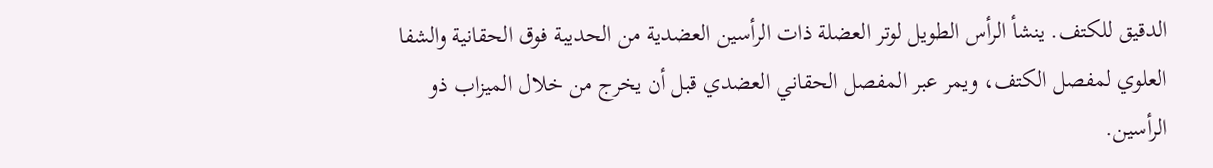الدقيق للكتف. ينشأ الرأس الطويل لوتر العضلة ذات الرأسين العضدية من الحديبة فوق الحقانية والشفا العلوي لمفصل الكتف، ويمر عبر المفصل الحقاني العضدي قبل أن يخرج من خلال الميزاب ذو الرأسين.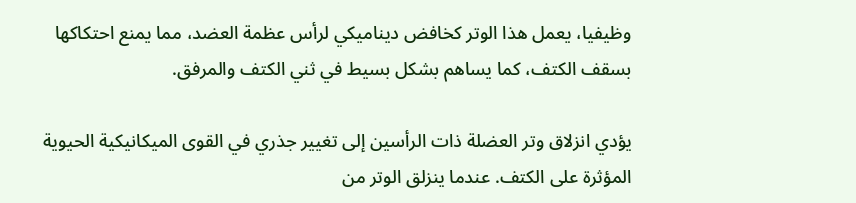وظيفيا، يعمل هذا الوتر كخافض ديناميكي لرأس عظمة العضد، مما يمنع احتكاكها بسقف الكتف، كما يساهم بشكل بسيط في ثني الكتف والمرفق.

يؤدي انزلاق وتر العضلة ذات الرأسين إلى تغيير جذري في القوى الميكانيكية الحيوية المؤثرة على الكتف. عندما ينزلق الوتر من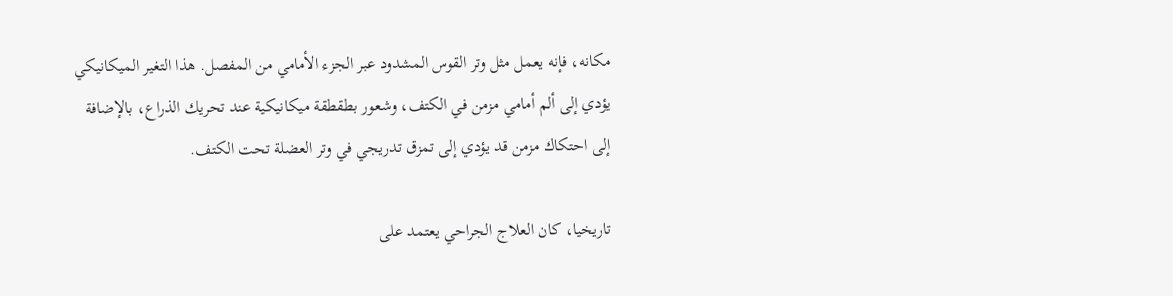مكانه، فإنه يعمل مثل وتر القوس المشدود عبر الجزء الأمامي من المفصل. هذا التغير الميكانيكي يؤدي إلى ألم أمامي مزمن في الكتف، وشعور بطقطقة ميكانيكية عند تحريك الذراع، بالإضافة إلى احتكاك مزمن قد يؤدي إلى تمزق تدريجي في وتر العضلة تحت الكتف.

تاريخيا، كان العلاج الجراحي يعتمد على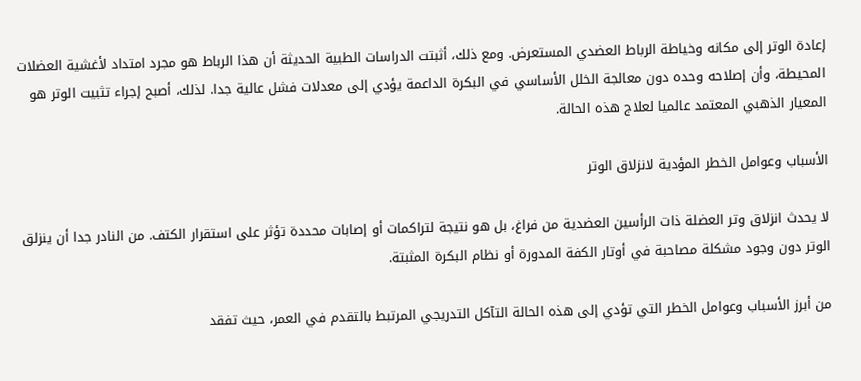إعادة الوتر إلى مكانه وخياطة الرباط العضدي المستعرض. ومع ذلك، أثبتت الدراسات الطبية الحديثة أن هذا الرباط هو مجرد امتداد لأغشية العضلات المحيطة، وأن إصلاحه وحده دون معالجة الخلل الأساسي في البكرة الداعمة يؤدي إلى معدلات فشل عالية جدا. لذلك، أصبح إجراء تثبيت الوتر هو المعيار الذهبي المعتمد عالميا لعلاج هذه الحالة.

الأسباب وعوامل الخطر المؤدية لانزلاق الوتر

لا يحدث انزلاق وتر العضلة ذات الرأسين العضدية من فراغ، بل هو نتيجة لتراكمات أو إصابات محددة تؤثر على استقرار الكتف. من النادر جدا أن ينزلق الوتر دون وجود مشكلة مصاحبة في أوتار الكفة المدورة أو نظام البكرة المثبتة.

من أبرز الأسباب وعوامل الخطر التي تؤدي إلى هذه الحالة التآكل التدريجي المرتبط بالتقدم في العمر، حيث تفقد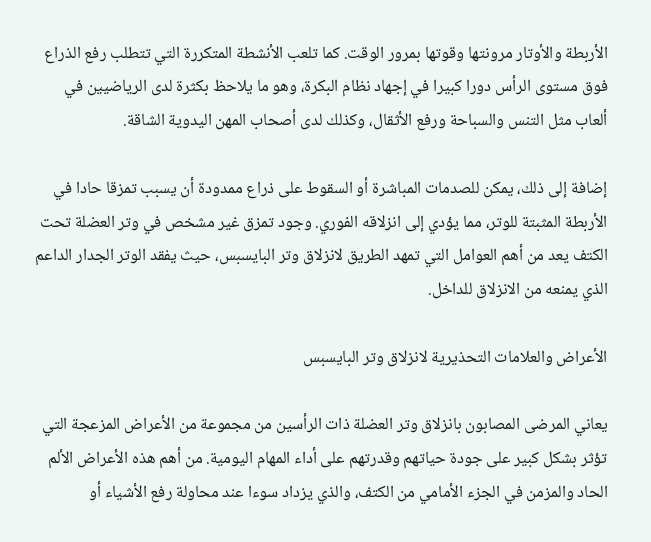الأربطة والأوتار مرونتها وقوتها بمرور الوقت. كما تلعب الأنشطة المتكررة التي تتطلب رفع الذراع فوق مستوى الرأس دورا كبيرا في إجهاد نظام البكرة، وهو ما يلاحظ بكثرة لدى الرياضيين في ألعاب مثل التنس والسباحة ورفع الأثقال، وكذلك لدى أصحاب المهن اليدوية الشاقة.

إضافة إلى ذلك، يمكن للصدمات المباشرة أو السقوط على ذراع ممدودة أن يسبب تمزقا حادا في الأربطة المثبتة للوتر، مما يؤدي إلى انزلاقه الفوري. وجود تمزق غير مشخص في وتر العضلة تحت الكتف يعد من أهم العوامل التي تمهد الطريق لانزلاق وتر البايسبس، حيث يفقد الوتر الجدار الداعم الذي يمنعه من الانزلاق للداخل.

الأعراض والعلامات التحذيرية لانزلاق وتر البايسبس

يعاني المرضى المصابون بانزلاق وتر العضلة ذات الرأسين من مجموعة من الأعراض المزعجة التي تؤثر بشكل كبير على جودة حياتهم وقدرتهم على أداء المهام اليومية. من أهم هذه الأعراض الألم الحاد والمزمن في الجزء الأمامي من الكتف، والذي يزداد سوءا عند محاولة رفع الأشياء أو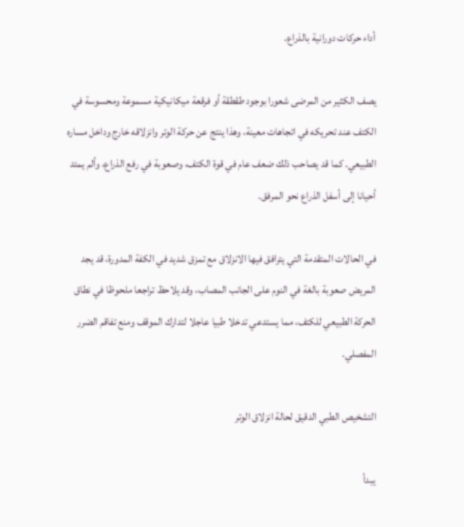أداء حركات دورانية بالذراع.

يصف الكثير من المرضى شعورا بوجود طقطقة أو فرقعة ميكانيكية مسموعة ومحسوسة في الكتف عند تحريكه في اتجاهات معينة، وهذا ينتج عن حركة الوتر وانزلاقه خارج وداخل مساره الطبيعي. كما قد يصاحب ذلك ضعف عام في قوة الكتف، وصعوبة في رفع الذراع، وألم يمتد أحيانا إلى أسفل الذراع نحو المرفق.

في الحالات المتقدمة التي يترافق فيها الانزلاق مع تمزق شديد في الكفة المدورة، قد يجد المريض صعوبة بالغة في النوم على الجانب المصاب، وقد يلاحظ تراجعا ملحوظا في نطاق الحركة الطبيعي للكتف، مما يستدعي تدخلا طبيا عاجلا لتدارك الموقف ومنع تفاقم الضرر المفصلي.

التشخيص الطبي الدقيق لحالة انزلاق الوتر

يبدأ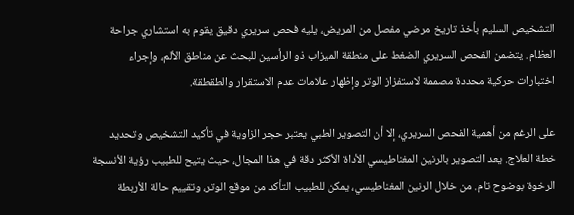التشخيص السليم بأخذ تاريخ مرضي مفصل من المريض، يليه فحص سريري دقيق يقوم به استشاري جراحة العظام. يتضمن الفحص السريري الضغط على منطقة الميزاب ذو الرأسين للبحث عن مناطق الألم، وإجراء اختبارات حركية محددة مصممة لاستفزاز الوتر وإظهار علامات عدم الاستقرار والطقطقة.

على الرغم من أهمية الفحص السريري، إلا أن التصوير الطبي يعتبر حجر الزاوية في تأكيد التشخيص وتحديد خطة العلاج. يعد التصوير بالرنين المغناطيسي الأداة الأكثر دقة في هذا المجال، حيث يتيح للطبيب رؤية الأنسجة الرخوة بوضوح تام. من خلال الرنين المغناطيسي، يمكن للطبيب التأكد من موقع الوتر، وتقييم حالة الأربطة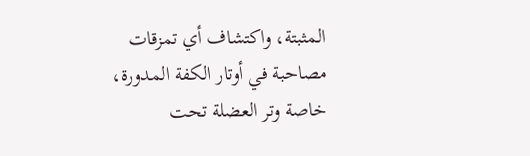المثبتة، واكتشاف أي تمزقات مصاحبة في أوتار الكفة المدورة، خاصة وتر العضلة تحت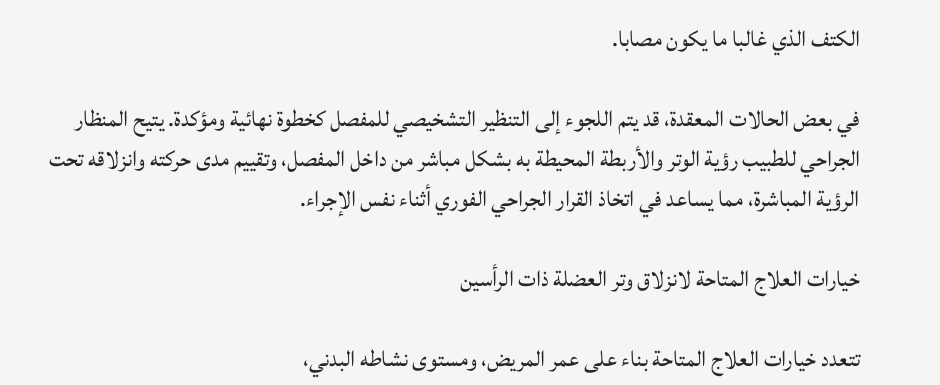الكتف الذي غالبا ما يكون مصابا.

في بعض الحالات المعقدة، قد يتم اللجوء إلى التنظير التشخيصي للمفصل كخطوة نهائية ومؤكدة. يتيح المنظار الجراحي للطبيب رؤية الوتر والأربطة المحيطة به بشكل مباشر من داخل المفصل، وتقييم مدى حركته وانزلاقه تحت الرؤية المباشرة، مما يساعد في اتخاذ القرار الجراحي الفوري أثناء نفس الإجراء.

خيارات العلاج المتاحة لانزلاق وتر العضلة ذات الرأسين

تتعدد خيارات العلاج المتاحة بناء على عمر المريض، ومستوى نشاطه البدني،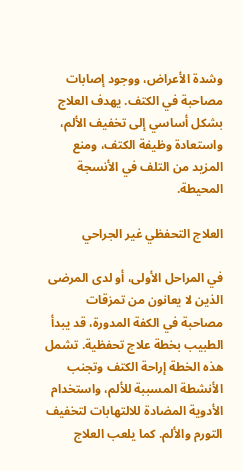وشدة الأعراض، ووجود إصابات مصاحبة في الكتف. يهدف العلاج بشكل أساسي إلى تخفيف الألم، واستعادة وظيفة الكتف، ومنع المزيد من التلف في الأنسجة المحيطة.

العلاج التحفظي غير الجراحي

في المراحل الأولى، أو لدى المرضى الذين لا يعانون من تمزقات مصاحبة في الكفة المدورة، قد يبدأ الطبيب بخطة علاج تحفظية. تشمل هذه الخطة إراحة الكتف وتجنب الأنشطة المسببة للألم، واستخدام الأدوية المضادة للالتهابات لتخفيف التورم والألم. كما يلعب العلاج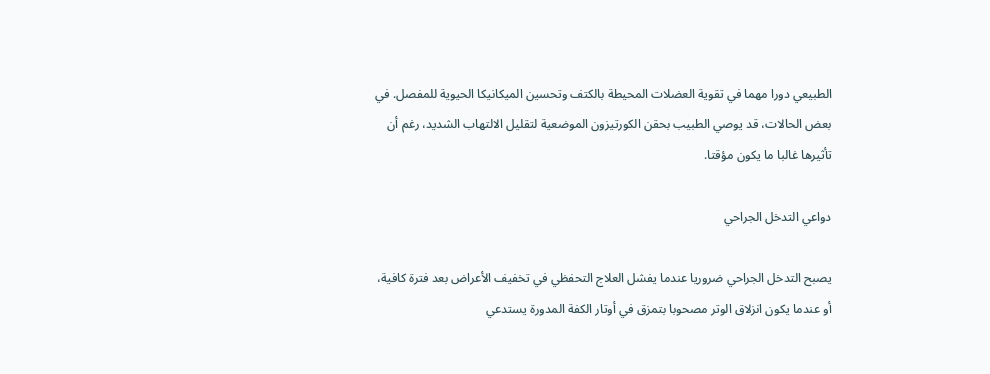الطبيعي دورا مهما في تقوية العضلات المحيطة بالكتف وتحسين الميكانيكا الحيوية للمفصل. في بعض الحالات، قد يوصي الطبيب بحقن الكورتيزون الموضعية لتقليل الالتهاب الشديد، رغم أن تأثيرها غالبا ما يكون مؤقتا.

دواعي التدخل الجراحي

يصبح التدخل الجراحي ضروريا عندما يفشل العلاج التحفظي في تخفيف الأعراض بعد فترة كافية، أو عندما يكون انزلاق الوتر مصحوبا بتمزق في أوتار الكفة المدورة يستدعي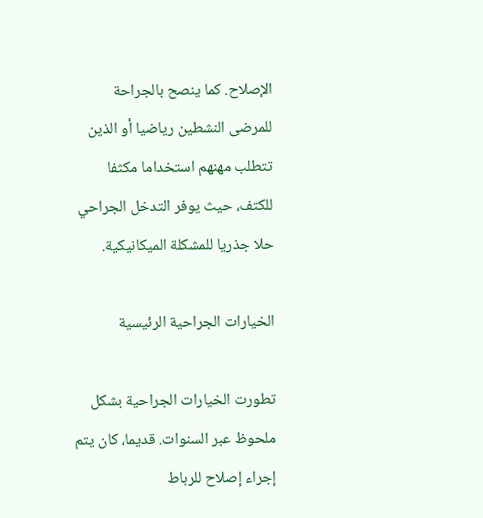الإصلاح. كما ينصح بالجراحة للمرضى النشطين رياضيا أو الذين تتطلب مهنهم استخداما مكثفا للكتف، حيث يوفر التدخل الجراحي حلا جذريا للمشكلة الميكانيكية.

الخيارات الجراحية الرئيسية

تطورت الخيارات الجراحية بشكل ملحوظ عبر السنوات. قديما، كان يتم إجراء إصلاح للرباط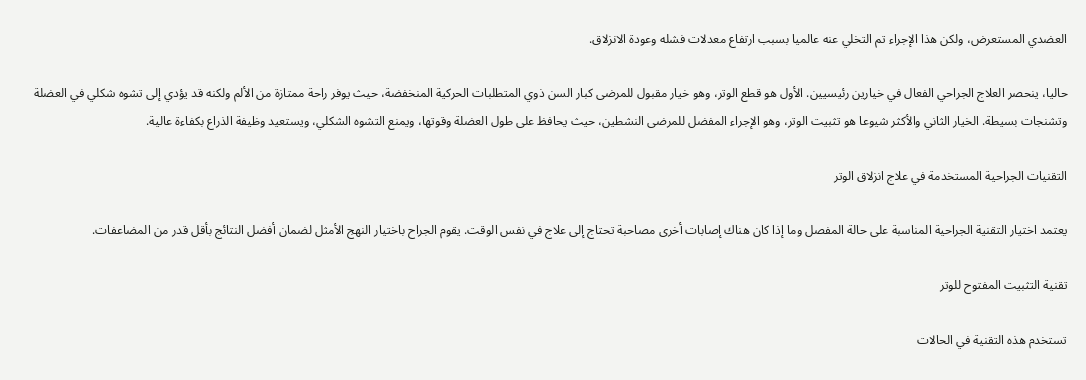العضدي المستعرض، ولكن هذا الإجراء تم التخلي عنه عالميا بسبب ارتفاع معدلات فشله وعودة الانزلاق.

حاليا، ينحصر العلاج الجراحي الفعال في خيارين رئيسيين. الأول هو قطع الوتر، وهو خيار مقبول للمرضى كبار السن ذوي المتطلبات الحركية المنخفضة، حيث يوفر راحة ممتازة من الألم ولكنه قد يؤدي إلى تشوه شكلي في العضلة وتشنجات بسيطة. الخيار الثاني والأكثر شيوعا هو تثبيت الوتر، وهو الإجراء المفضل للمرضى النشطين، حيث يحافظ على طول العضلة وقوتها، ويمنع التشوه الشكلي، ويستعيد وظيفة الذراع بكفاءة عالية.

التقنيات الجراحية المستخدمة في علاج انزلاق الوتر

يعتمد اختيار التقنية الجراحية المناسبة على حالة المفصل وما إذا كان هناك إصابات أخرى مصاحبة تحتاج إلى علاج في نفس الوقت. يقوم الجراح باختيار النهج الأمثل لضمان أفضل النتائج بأقل قدر من المضاعفات.

تقنية التثبيت المفتوح للوتر

تستخدم هذه التقنية في الحالات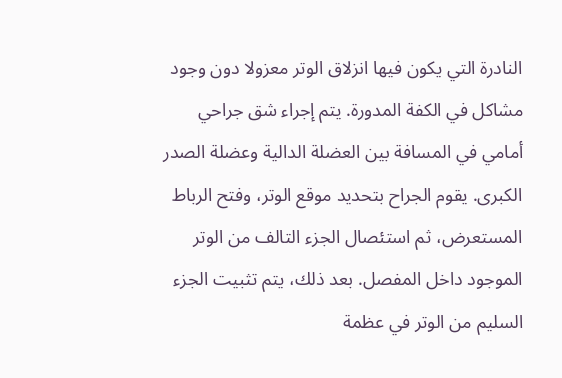النادرة التي يكون فيها انزلاق الوتر معزولا دون وجود مشاكل في الكفة المدورة. يتم إجراء شق جراحي أمامي في المسافة بين العضلة الدالية وعضلة الصدر الكبرى. يقوم الجراح بتحديد موقع الوتر، وفتح الرباط المستعرض، ثم استئصال الجزء التالف من الوتر الموجود داخل المفصل. بعد ذلك، يتم تثبيت الجزء السليم من الوتر في عظمة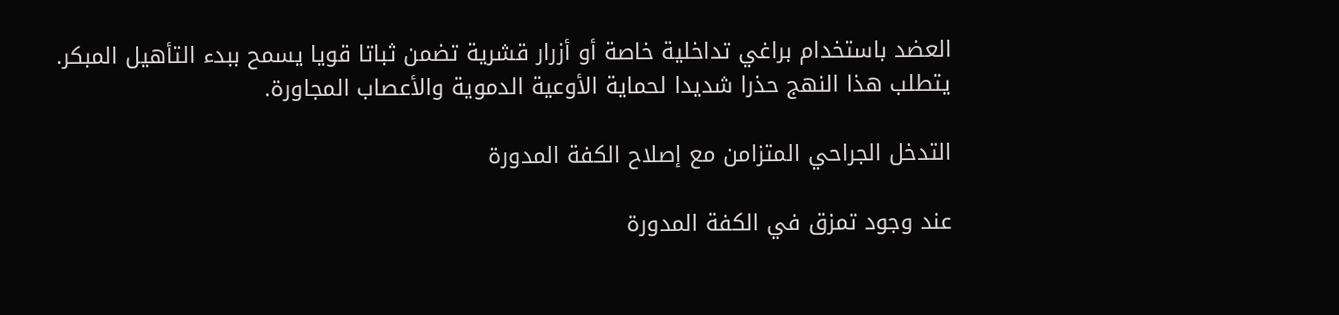العضد باستخدام براغي تداخلية خاصة أو أزرار قشرية تضمن ثباتا قويا يسمح ببدء التأهيل المبكر. يتطلب هذا النهج حذرا شديدا لحماية الأوعية الدموية والأعصاب المجاورة.

التدخل الجراحي المتزامن مع إصلاح الكفة المدورة

عند وجود تمزق في الكفة المدورة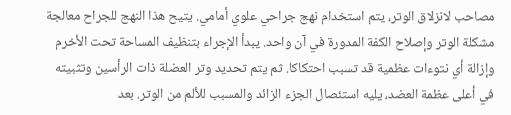مصاحب لانزلاق الوتر، يتم استخدام نهج جراحي علوي أمامي. يتيح هذا النهج للجراح معالجة مشكلة الوتر وإصلاح الكفة المدورة في آن واحد. يبدأ الإجراء بتنظيف المساحة تحت الأخرم وإزالة أي نتوءات عظمية قد تسبب احتكاكا. ثم يتم تحديد وتر العضلة ذات الرأسين وتثبيته في أعلى عظمة العضد، يليه استئصال الجزء الزائد والمسبب للألم من الوتر. بعد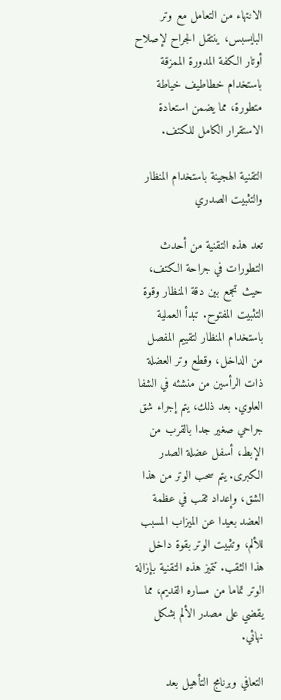الانتهاء من التعامل مع وتر البايسبس، ينتقل الجراح لإصلاح أوتار الكفة المدورة الممزقة باستخدام خطاطيف خياطة متطورة، مما يضمن استعادة الاستقرار الكامل للكتف.

التقنية الهجينة باستخدام المنظار والتثبيت الصدري

تعد هذه التقنية من أحدث التطورات في جراحة الكتف، حيث تجمع بين دقة المنظار وقوة التثبيت المفتوح. تبدأ العملية باستخدام المنظار لتقييم المفصل من الداخل، وقطع وتر العضلة ذات الرأسين من منشئه في الشفا العلوي. بعد ذلك، يتم إجراء شق جراحي صغير جدا بالقرب من الإبط، أسفل عضلة الصدر الكبرى. يتم سحب الوتر من هذا الشق، وإعداد ثقب في عظمة العضد بعيدا عن الميزاب المسبب للألم، وتثبيت الوتر بقوة داخل هذا الثقب. تتميز هذه التقنية بإزالة الوتر تماما من مساره القديم، مما يقضي على مصدر الألم بشكل نهائي.

التعافي وبرنامج التأهيل بعد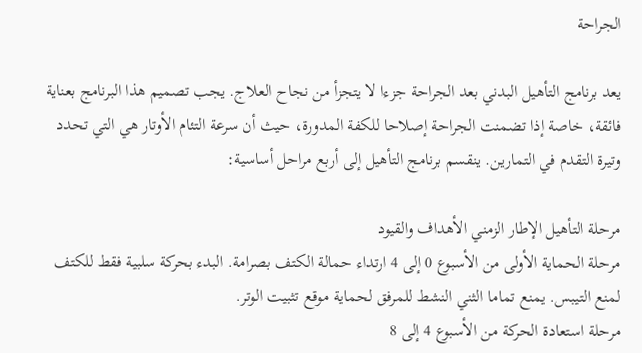الجراحة

يعد برنامج التأهيل البدني بعد الجراحة جزءا لا يتجزأ من نجاح العلاج. يجب تصميم هذا البرنامج بعناية فائقة، خاصة إذا تضمنت الجراحة إصلاحا للكفة المدورة، حيث أن سرعة التئام الأوتار هي التي تحدد وتيرة التقدم في التمارين. ينقسم برنامج التأهيل إلى أربع مراحل أساسية:

مرحلة التأهيل الإطار الزمني الأهداف والقيود
مرحلة الحماية الأولى من الأسبوع 0 إلى 4 ارتداء حمالة الكتف بصرامة. البدء بحركة سلبية فقط للكتف لمنع التيبس. يمنع تماما الثني النشط للمرفق لحماية موقع تثبيت الوتر.
مرحلة استعادة الحركة من الأسبوع 4 إلى 8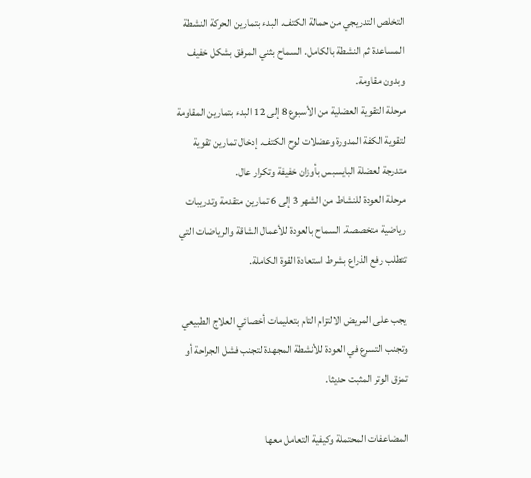التخلص التدريجي من حمالة الكتف. البدء بتمارين الحركة النشطة المساعدة ثم النشطة بالكامل. السماح بثني المرفق بشكل خفيف وبدون مقاومة.
مرحلة التقوية العضلية من الأسبوع 8 إلى 12 البدء بتمارين المقاومة لتقوية الكفة المدورة وعضلات لوح الكتف. إدخال تمارين تقوية متدرجة لعضلة البايسبس بأوزان خفيفة وتكرار عال.
مرحلة العودة للنشاط من الشهر 3 إلى 6 تمارين متقدمة وتدريبات رياضية متخصصة. السماح بالعودة للأعمال الشاقة والرياضات التي تتطلب رفع الذراع بشرط استعادة القوة الكاملة.

يجب على المريض الالتزام التام بتعليمات أخصائي العلاج الطبيعي وتجنب التسرع في العودة للأنشطة المجهدة لتجنب فشل الجراحة أو تمزق الوتر المثبت حديثا.

المضاعفات المحتملة وكيفية التعامل معها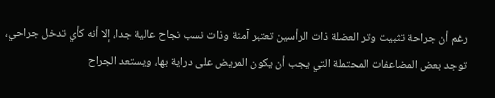رغم أن جراحة تثبيت وتر العضلة ذات الرأسين تعتبر آمنة وذات نسب نجاح عالية جدا، إلا أنه كأي تدخل جراحي، توجد بعض المضاعفات المحتملة التي يجب أن يكون المريض على دراية بها، ويستعد الجراح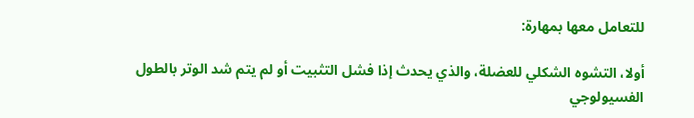للتعامل معها بمهارة:

أولا، التشوه الشكلي للعضلة، والذي يحدث إذا فشل التثبيت أو لم يتم شد الوتر بالطول الفسيولوجي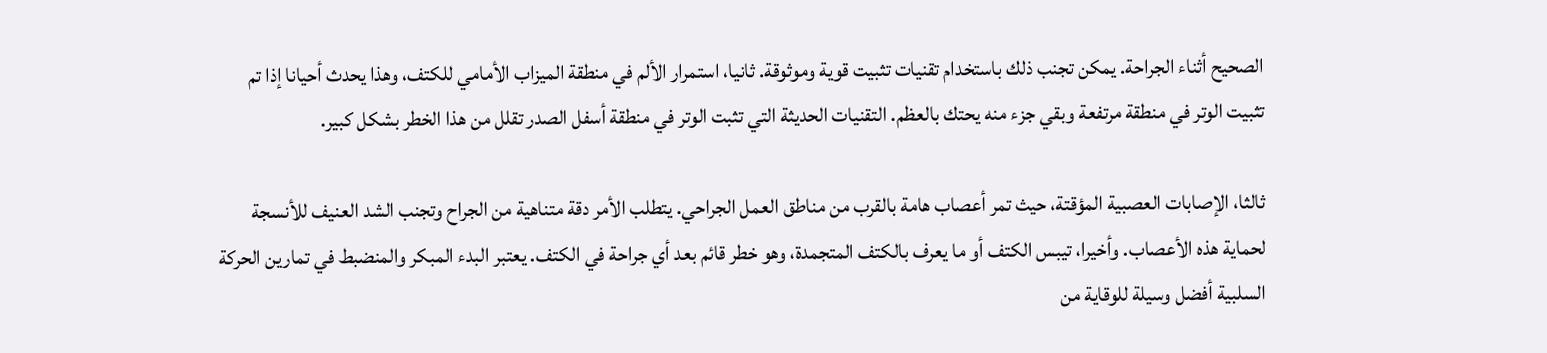الصحيح أثناء الجراحة. يمكن تجنب ذلك باستخدام تقنيات تثبيت قوية وموثوقة. ثانيا، استمرار الألم في منطقة الميزاب الأمامي للكتف، وهذا يحدث أحيانا إذا تم تثبيت الوتر في منطقة مرتفعة وبقي جزء منه يحتك بالعظم. التقنيات الحديثة التي تثبت الوتر في منطقة أسفل الصدر تقلل من هذا الخطر بشكل كبير.

ثالثا، الإصابات العصبية المؤقتة، حيث تمر أعصاب هامة بالقرب من مناطق العمل الجراحي. يتطلب الأمر دقة متناهية من الجراح وتجنب الشد العنيف للأنسجة لحماية هذه الأعصاب. وأخيرا، تيبس الكتف أو ما يعرف بالكتف المتجمدة، وهو خطر قائم بعد أي جراحة في الكتف. يعتبر البدء المبكر والمنضبط في تمارين الحركة السلبية أفضل وسيلة للوقاية من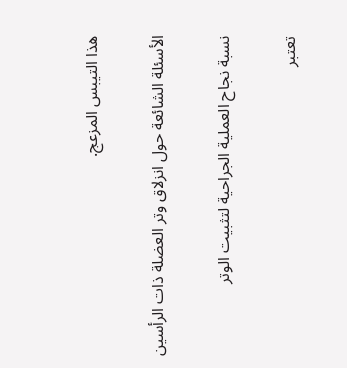هذا التيبس المزعج.

الأسئلة الشائعة حول انزلاق وتر العضلة ذات الرأسين

نسبة نجاح العملية الجراحية لتثبيت الوتر

تعتبر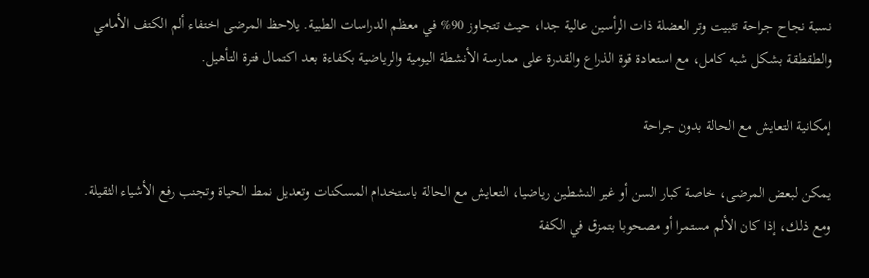نسبة نجاح جراحة تثبيت وتر العضلة ذات الرأسين عالية جدا، حيث تتجاوز 90% في معظم الدراسات الطبية. يلاحظ المرضى اختفاء ألم الكتف الأمامي والطقطقة بشكل شبه كامل، مع استعادة قوة الذراع والقدرة على ممارسة الأنشطة اليومية والرياضية بكفاءة بعد اكتمال فترة التأهيل.

إمكانية التعايش مع الحالة بدون جراحة

يمكن لبعض المرضى، خاصة كبار السن أو غير النشطين رياضيا، التعايش مع الحالة باستخدام المسكنات وتعديل نمط الحياة وتجنب رفع الأشياء الثقيلة. ومع ذلك، إذا كان الألم مستمرا أو مصحوبا بتمزق في الكفة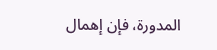المدورة، فإن إهمال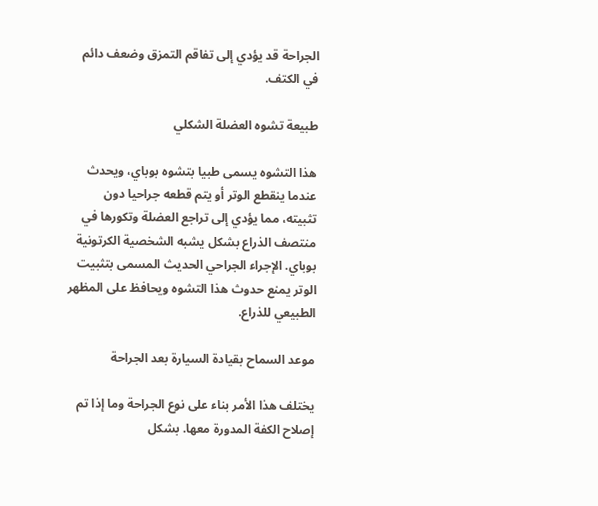الجراحة قد يؤدي إلى تفاقم التمزق وضعف دائم في الكتف.

طبيعة تشوه العضلة الشكلي

هذا التشوه يسمى طبيا بتشوه بوباي، ويحدث عندما ينقطع الوتر أو يتم قطعه جراحيا دون تثبيته، مما يؤدي إلى تراجع العضلة وتكورها في منتصف الذراع بشكل يشبه الشخصية الكرتونية بوباي. الإجراء الجراحي الحديث المسمى بتثبيت الوتر يمنع حدوث هذا التشوه ويحافظ على المظهر الطبيعي للذراع.

موعد السماح بقيادة السيارة بعد الجراحة

يختلف هذا الأمر بناء على نوع الجراحة وما إذا تم إصلاح الكفة المدورة معها. بشكل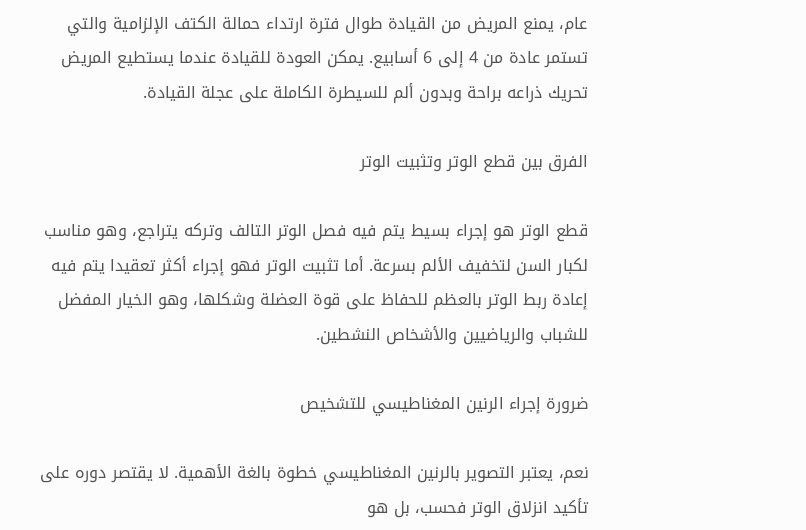عام، يمنع المريض من القيادة طوال فترة ارتداء حمالة الكتف الإلزامية والتي تستمر عادة من 4 إلى 6 أسابيع. يمكن العودة للقيادة عندما يستطيع المريض تحريك ذراعه براحة وبدون ألم للسيطرة الكاملة على عجلة القيادة.

الفرق بين قطع الوتر وتثبيت الوتر

قطع الوتر هو إجراء بسيط يتم فيه فصل الوتر التالف وتركه يتراجع، وهو مناسب لكبار السن لتخفيف الألم بسرعة. أما تثبيت الوتر فهو إجراء أكثر تعقيدا يتم فيه إعادة ربط الوتر بالعظم للحفاظ على قوة العضلة وشكلها، وهو الخيار المفضل للشباب والرياضيين والأشخاص النشطين.

ضرورة إجراء الرنين المغناطيسي للتشخيص

نعم، يعتبر التصوير بالرنين المغناطيسي خطوة بالغة الأهمية. لا يقتصر دوره على تأكيد انزلاق الوتر فحسب، بل هو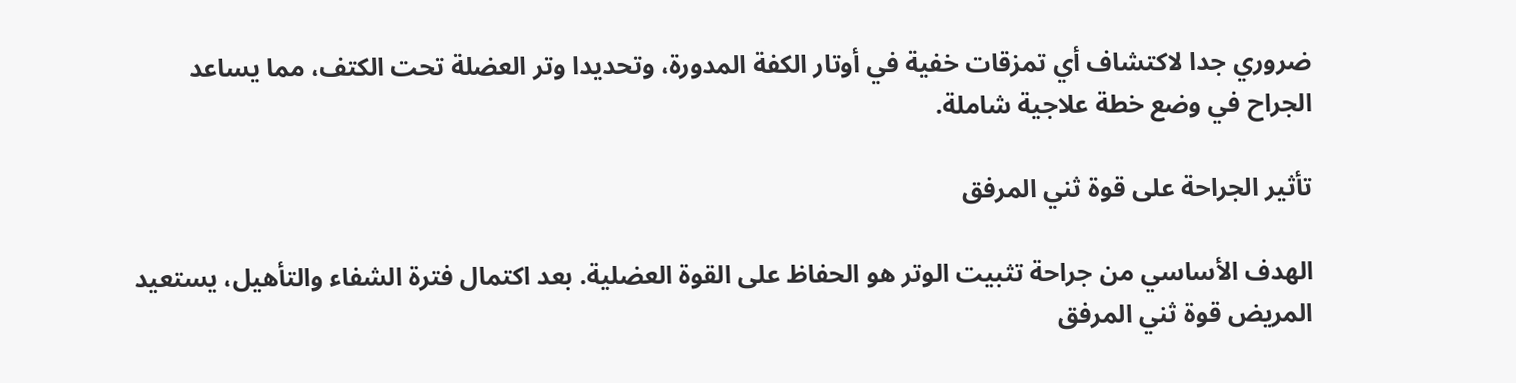ضروري جدا لاكتشاف أي تمزقات خفية في أوتار الكفة المدورة، وتحديدا وتر العضلة تحت الكتف، مما يساعد الجراح في وضع خطة علاجية شاملة.

تأثير الجراحة على قوة ثني المرفق

الهدف الأساسي من جراحة تثبيت الوتر هو الحفاظ على القوة العضلية. بعد اكتمال فترة الشفاء والتأهيل، يستعيد المريض قوة ثني المرفق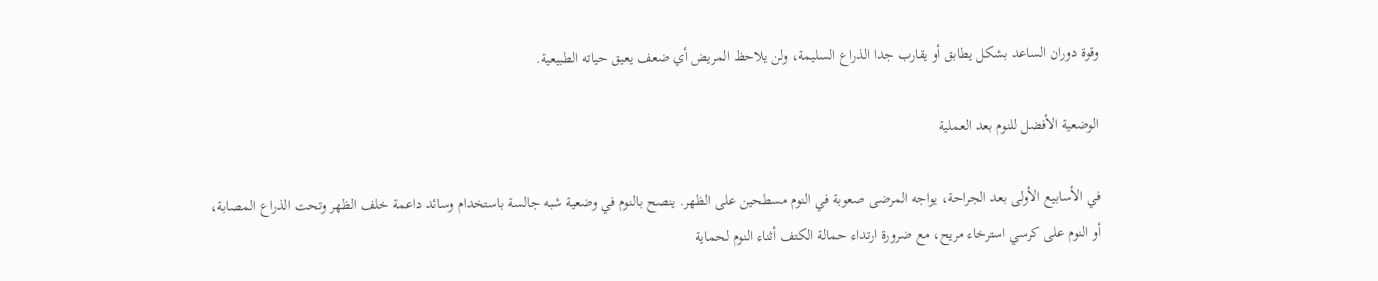وقوة دوران الساعد بشكل يطابق أو يقارب جدا الذراع السليمة، ولن يلاحظ المريض أي ضعف يعيق حياته الطبيعية.

الوضعية الأفضل للنوم بعد العملية

في الأسابيع الأولى بعد الجراحة، يواجه المرضى صعوبة في النوم مسطحين على الظهر. ينصح بالنوم في وضعية شبه جالسة باستخدام وسائد داعمة خلف الظهر وتحت الذراع المصابة، أو النوم على كرسي استرخاء مريح، مع ضرورة ارتداء حمالة الكتف أثناء النوم لحماية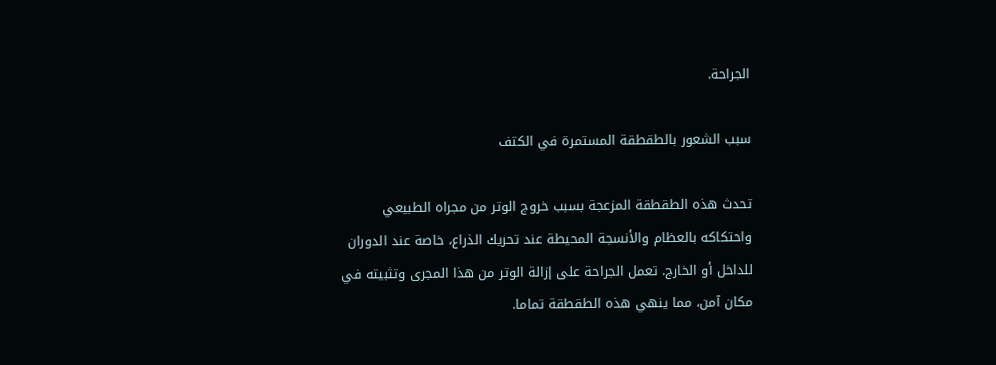الجراحة.

سبب الشعور بالطقطقة المستمرة في الكتف

تحدث هذه الطقطقة المزعجة بسبب خروج الوتر من مجراه الطبيعي واحتكاكه بالعظام والأنسجة المحيطة عند تحريك الذراع، خاصة عند الدوران للداخل أو الخارج. تعمل الجراحة على إزالة الوتر من هذا المجرى وتثبيته في مكان آمن، مما ينهي هذه الطقطقة تماما.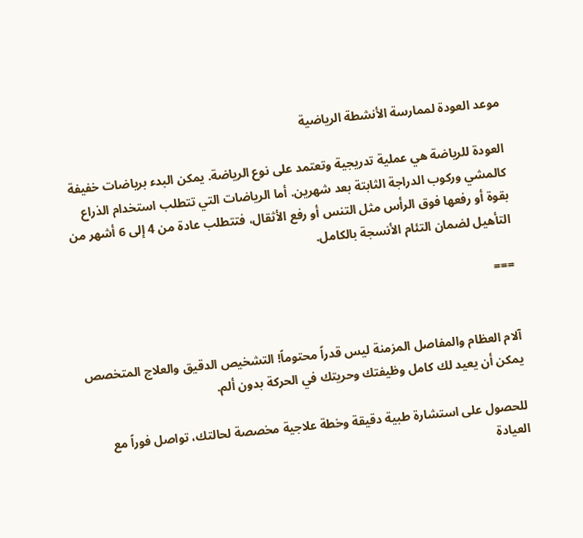موعد العودة لممارسة الأنشطة الرياضية

العودة للرياضة هي عملية تدريجية وتعتمد على نوع الرياضة. يمكن البدء برياضات خفيفة كالمشي وركوب الدراجة الثابتة بعد شهرين. أما الرياضات التي تتطلب استخدام الذراع بقوة أو رفعها فوق الرأس مثل التنس أو رفع الأثقال، فتتطلب عادة من 4 إلى 6 أشهر من التأهيل لضمان التئام الأنسجة بالكامل.

===


آلام العظام والمفاصل المزمنة ليس قدراً محتوماً! التشخيص الدقيق والعلاج المتخصص يمكن أن يعيد لك كامل وظيفتك وحريتك في الحركة بدون ألم.

للحصول على استشارة طبية دقيقة وخطة علاجية مخصصة لحالتك، تواصل فوراً مع العيادة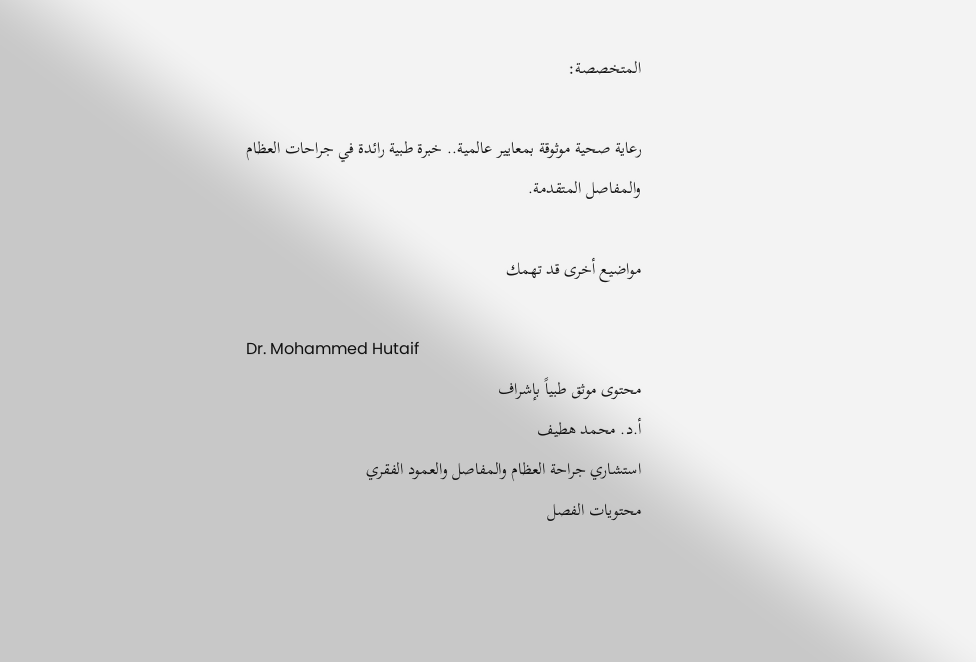المتخصصة:

رعاية صحية موثوقة بمعايير عالمية.. خبرة طبية رائدة في جراحات العظام والمفاصل المتقدمة.

مواضيع أخرى قد تهمك

Dr. Mohammed Hutaif
محتوى موثق طبياً بإشراف
أ.د. محمد هطيف
استشاري جراحة العظام والمفاصل والعمود الفقري
محتويات الفصل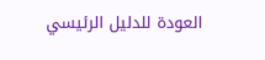العودة للدليل الرئيسي